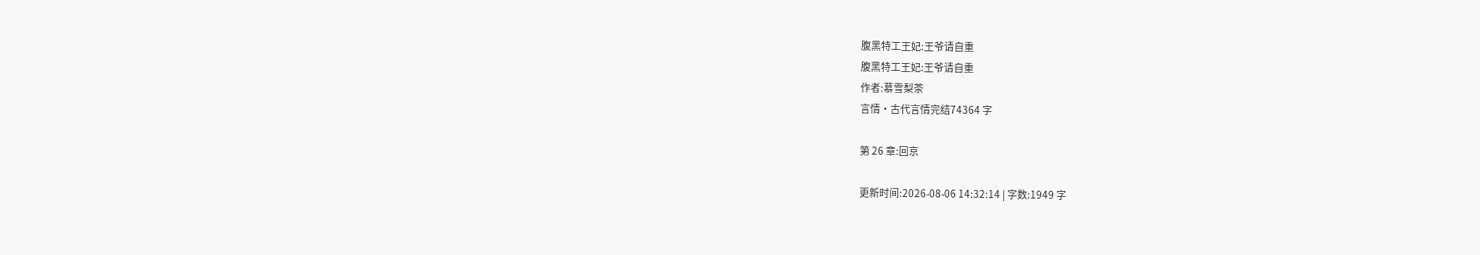腹黑特工王妃:王爷请自重
腹黑特工王妃:王爷请自重
作者:慕雪梨茶
言情·古代言情完结74364 字

第 26 章:回京

更新时间:2026-08-06 14:32:14 | 字数:1949 字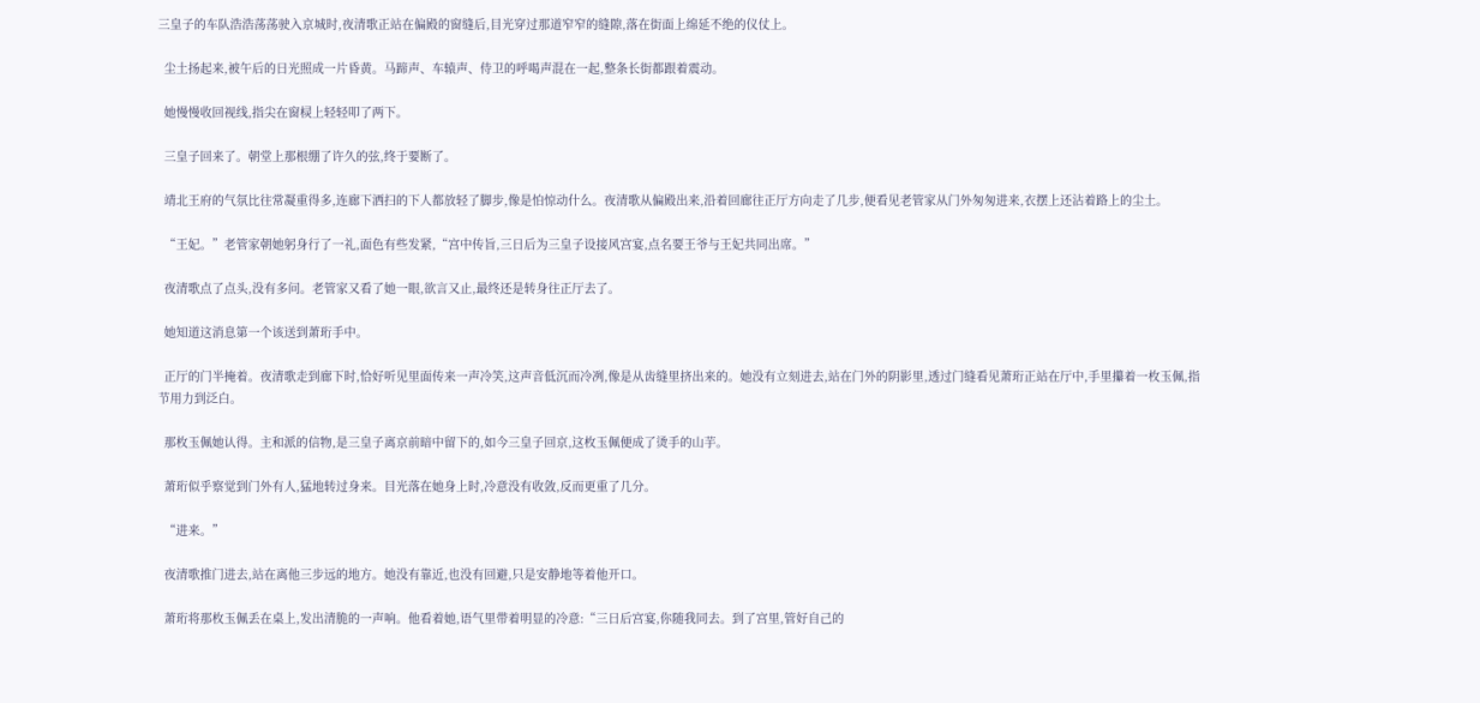三皇子的车队浩浩荡荡驶入京城时,夜清歌正站在偏殿的窗缝后,目光穿过那道窄窄的缝隙,落在街面上绵延不绝的仪仗上。

  尘土扬起来,被午后的日光照成一片昏黄。马蹄声、车辕声、侍卫的呼喝声混在一起,整条长街都跟着震动。

  她慢慢收回视线,指尖在窗棂上轻轻叩了两下。

  三皇子回来了。朝堂上那根绷了许久的弦,终于要断了。

  靖北王府的气氛比往常凝重得多,连廊下洒扫的下人都放轻了脚步,像是怕惊动什么。夜清歌从偏殿出来,沿着回廊往正厅方向走了几步,便看见老管家从门外匆匆进来,衣摆上还沾着路上的尘土。

  “王妃。”老管家朝她躬身行了一礼,面色有些发紧,“宫中传旨,三日后为三皇子设接风宫宴,点名要王爷与王妃共同出席。”

  夜清歌点了点头,没有多问。老管家又看了她一眼,欲言又止,最终还是转身往正厅去了。

  她知道这消息第一个该送到萧珩手中。

  正厅的门半掩着。夜清歌走到廊下时,恰好听见里面传来一声冷笑,这声音低沉而冷冽,像是从齿缝里挤出来的。她没有立刻进去,站在门外的阴影里,透过门缝看见萧珩正站在厅中,手里攥着一枚玉佩,指节用力到泛白。

  那枚玉佩她认得。主和派的信物,是三皇子离京前暗中留下的,如今三皇子回京,这枚玉佩便成了烫手的山芋。

  萧珩似乎察觉到门外有人,猛地转过身来。目光落在她身上时,冷意没有收敛,反而更重了几分。

  “进来。”

  夜清歌推门进去,站在离他三步远的地方。她没有靠近,也没有回避,只是安静地等着他开口。

  萧珩将那枚玉佩丢在桌上,发出清脆的一声响。他看着她,语气里带着明显的冷意:“三日后宫宴,你随我同去。到了宫里,管好自己的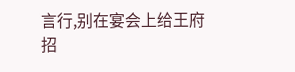言行,别在宴会上给王府招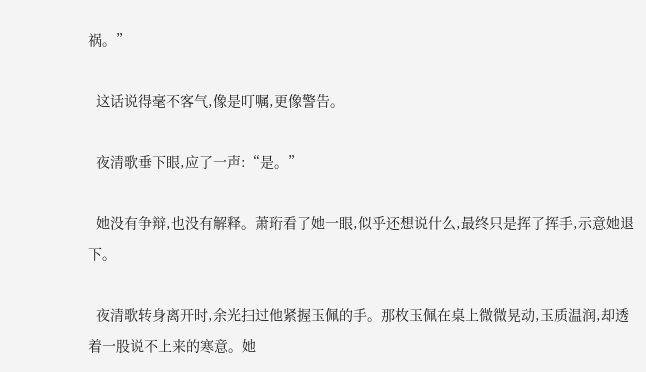祸。”

  这话说得毫不客气,像是叮嘱,更像警告。

  夜清歌垂下眼,应了一声:“是。”

  她没有争辩,也没有解释。萧珩看了她一眼,似乎还想说什么,最终只是挥了挥手,示意她退下。

  夜清歌转身离开时,余光扫过他紧握玉佩的手。那枚玉佩在桌上微微晃动,玉质温润,却透着一股说不上来的寒意。她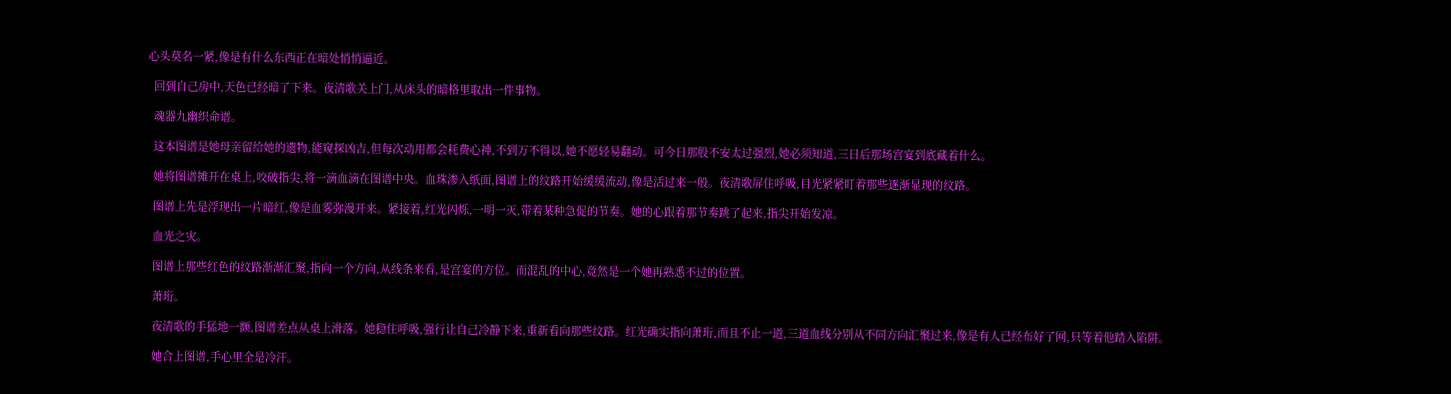心头莫名一紧,像是有什么东西正在暗处悄悄逼近。

  回到自己房中,天色已经暗了下来。夜清歌关上门,从床头的暗格里取出一件事物。

  魂器九幽织命谱。

  这本图谱是她母亲留给她的遗物,能窥探凶吉,但每次动用都会耗费心神,不到万不得以,她不愿轻易翻动。可今日那股不安太过强烈,她必须知道,三日后那场宫宴到底藏着什么。

  她将图谱摊开在桌上,咬破指尖,将一滴血滴在图谱中央。血珠渗入纸面,图谱上的纹路开始缓缓流动,像是活过来一般。夜清歌屏住呼吸,目光紧紧盯着那些逐渐显现的纹路。

  图谱上先是浮现出一片暗红,像是血雾弥漫开来。紧接着,红光闪烁,一明一灭,带着某种急促的节奏。她的心跟着那节奏跳了起来,指尖开始发凉。

  血光之灾。

  图谱上那些红色的纹路渐渐汇聚,指向一个方向,从线条来看,是宫宴的方位。而混乱的中心,竟然是一个她再熟悉不过的位置。

  萧珩。

  夜清歌的手猛地一颤,图谱差点从桌上滑落。她稳住呼吸,强行让自己冷静下来,重新看向那些纹路。红光确实指向萧珩,而且不止一道,三道血线分别从不同方向汇聚过来,像是有人已经布好了网,只等着他踏入陷阱。

  她合上图谱,手心里全是冷汗。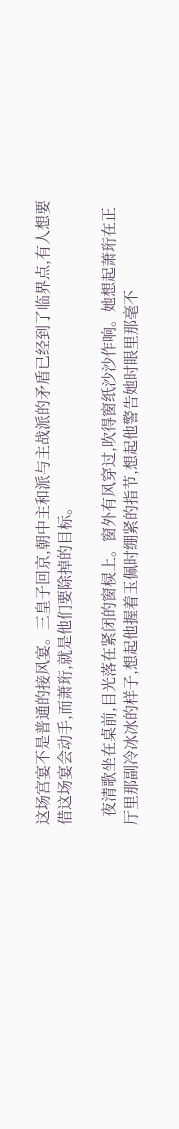这场宫宴不是普通的接风宴。三皇子回京,朝中主和派与主战派的矛盾已经到了临界点,有人想要借这场宴会动手,而萧珩,就是他们要除掉的目标。

  夜清歌坐在桌前,目光落在紧闭的窗棂上。窗外有风穿过,吹得窗纸沙沙作响。她想起萧珩在正厅里那副冷冰冰的样子,想起他握着玉佩时绷紧的指节,想起他警告她时眼里那毫不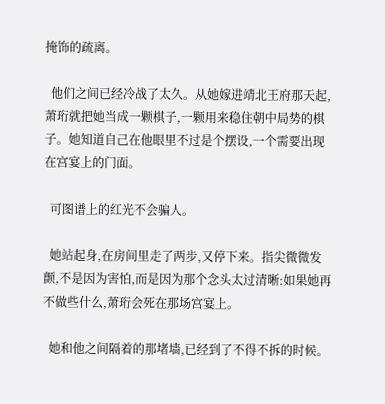掩饰的疏离。

  他们之间已经冷战了太久。从她嫁进靖北王府那天起,萧珩就把她当成一颗棋子,一颗用来稳住朝中局势的棋子。她知道自己在他眼里不过是个摆设,一个需要出现在宫宴上的门面。

  可图谱上的红光不会骗人。

  她站起身,在房间里走了两步,又停下来。指尖微微发颤,不是因为害怕,而是因为那个念头太过清晰:如果她再不做些什么,萧珩会死在那场宫宴上。

  她和他之间隔着的那堵墙,已经到了不得不拆的时候。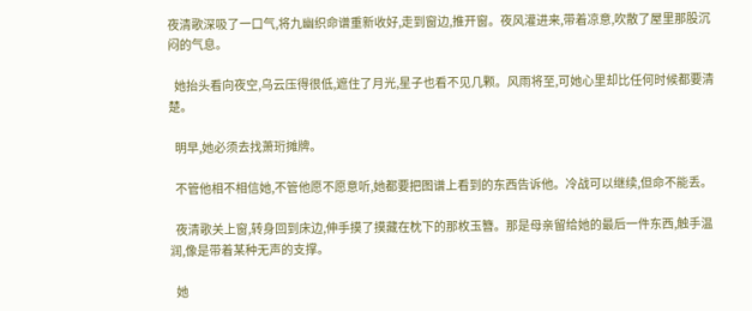夜清歌深吸了一口气,将九幽织命谱重新收好,走到窗边,推开窗。夜风灌进来,带着凉意,吹散了屋里那股沉闷的气息。

  她抬头看向夜空,乌云压得很低,遮住了月光,星子也看不见几颗。风雨将至,可她心里却比任何时候都要清楚。

  明早,她必须去找萧珩摊牌。

  不管他相不相信她,不管他愿不愿意听,她都要把图谱上看到的东西告诉他。冷战可以继续,但命不能丢。

  夜清歌关上窗,转身回到床边,伸手摸了摸藏在枕下的那枚玉簪。那是母亲留给她的最后一件东西,触手温润,像是带着某种无声的支撑。

  她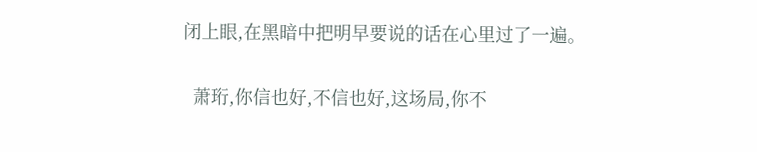闭上眼,在黑暗中把明早要说的话在心里过了一遍。

  萧珩,你信也好,不信也好,这场局,你不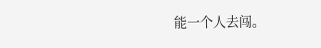能一个人去闯。